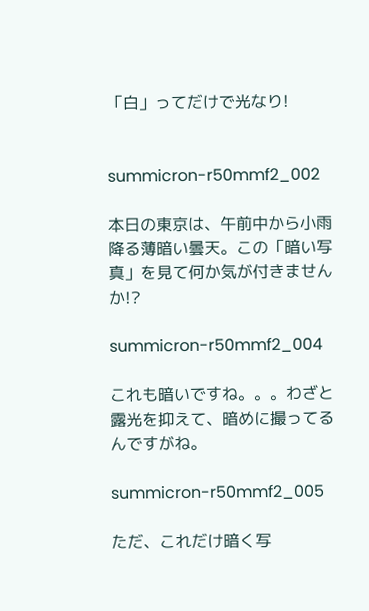「白」ってだけで光なり!


summicron-r50mmf2_002

本日の東京は、午前中から小雨降る薄暗い曇天。この「暗い写真」を見て何か気が付きませんか!?

summicron-r50mmf2_004

これも暗いですね。。。わざと露光を抑えて、暗めに撮ってるんですがね。

summicron-r50mmf2_005

ただ、これだけ暗く写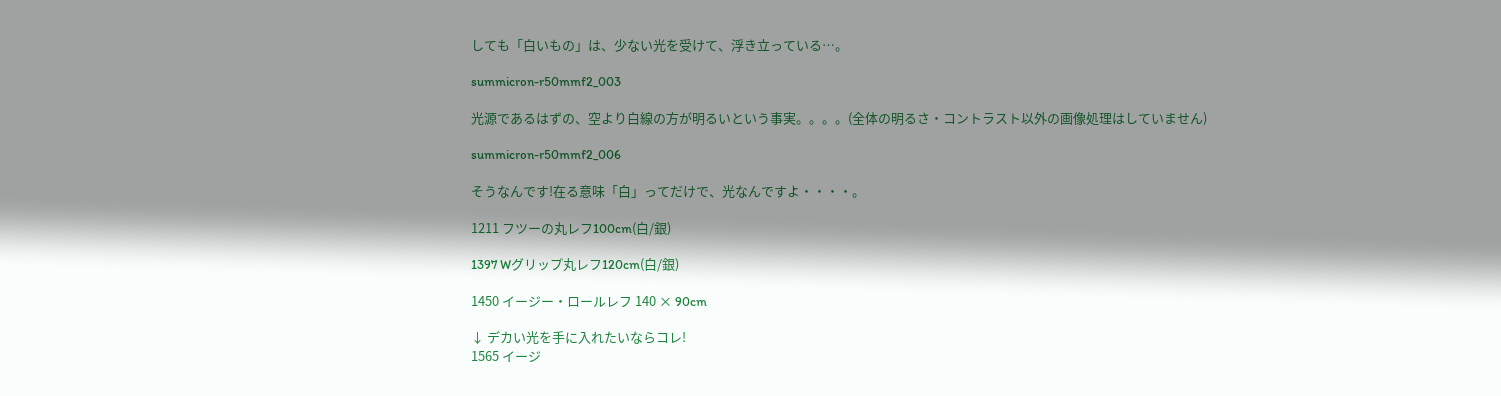しても「白いもの」は、少ない光を受けて、浮き立っている…。

summicron-r50mmf2_003

光源であるはずの、空より白線の方が明るいという事実。。。。(全体の明るさ・コントラスト以外の画像処理はしていません)

summicron-r50mmf2_006

そうなんです!在る意味「白」ってだけで、光なんですよ・・・・。

1211 フツーの丸レフ100cm(白/銀)

1397 Wグリップ丸レフ120cm(白/銀)

1450 イージー・ロールレフ 140 × 90cm

↓ デカい光を手に入れたいならコレ!
1565 イージ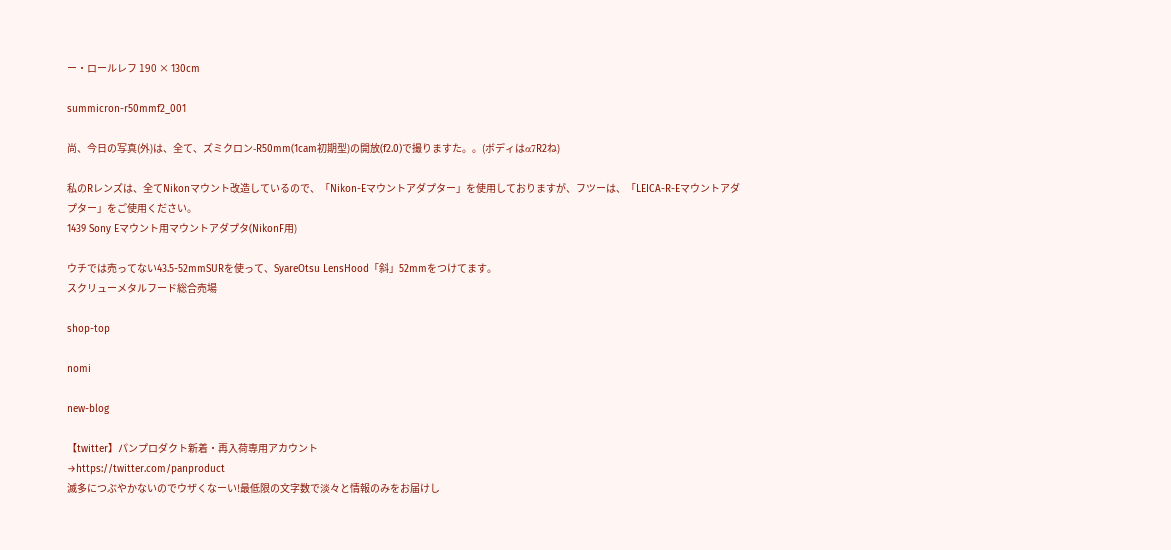ー・ロールレフ 190 × 130cm

summicron-r50mmf2_001

尚、今日の写真(外)は、全て、ズミクロン-R50mm(1cam初期型)の開放(f2.0)で撮りますた。。(ボディはα7R2ね)

私のRレンズは、全てNikonマウント改造しているので、「Nikon-Eマウントアダプター」を使用しておりますが、フツーは、「LEICA-R-Eマウントアダプター」をご使用ください。
1439 Sony Eマウント用マウントアダプタ(NikonF用)

ウチでは売ってない43.5-52mmSURを使って、SyareOtsu LensHood「斜」52mmをつけてます。
スクリューメタルフード総合売場

shop-top

nomi

new-blog

【twitter】パンプロダクト新着・再入荷専用アカウント
→https://twitter.com/panproduct
滅多につぶやかないのでウザくなーい!最低限の文字数で淡々と情報のみをお届けし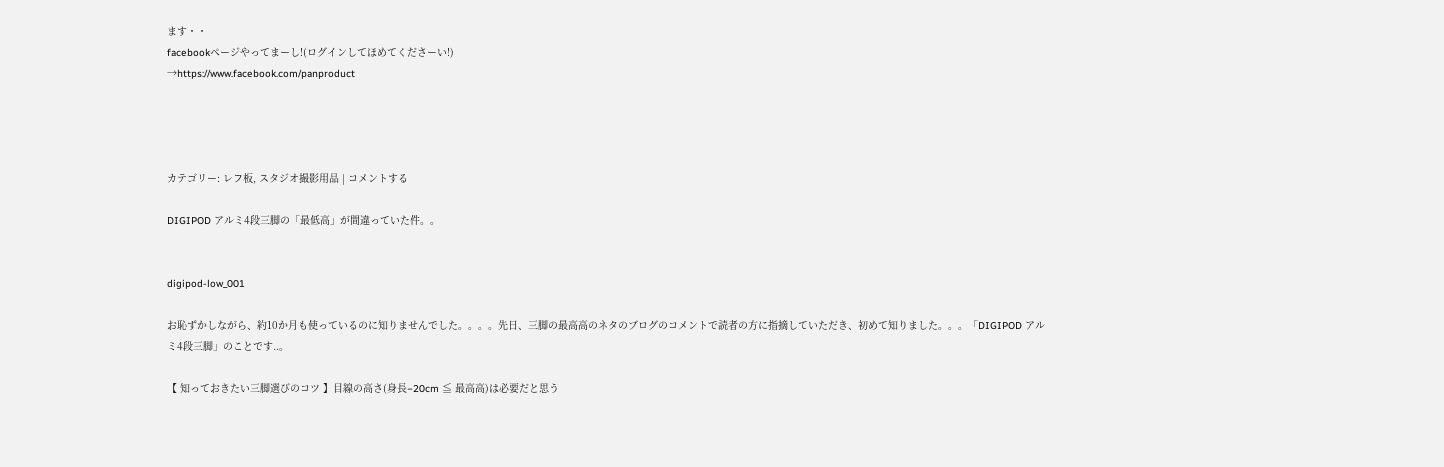ます・・
facebookページやってまーし!(ログインしてほめてくださーい!)
→https://www.facebook.com/panproduct




カテゴリー: レフ板, スタジオ撮影用品 | コメントする

DIGIPOD アルミ4段三脚の「最低高」が間違っていた件。。


digipod-low_001

お恥ずかしながら、約10か月も使っているのに知りませんでした。。。。先日、三脚の最高高のネタのブログのコメントで読者の方に指摘していただき、初めて知りました。。。「DIGIPOD アルミ4段三脚」のことです..。

【 知っておきたい三脚選びのコツ 】目線の高さ(身長−20cm ≦ 最高高)は必要だと思う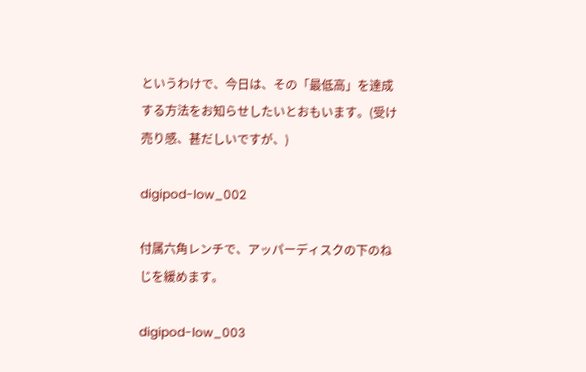というわけで、今日は、その「最低高」を達成する方法をお知らせしたいとおもいます。(受け売り感、甚だしいですが、)

digipod-low_002

付属六角レンチで、アッパーディスクの下のねじを緩めます。

digipod-low_003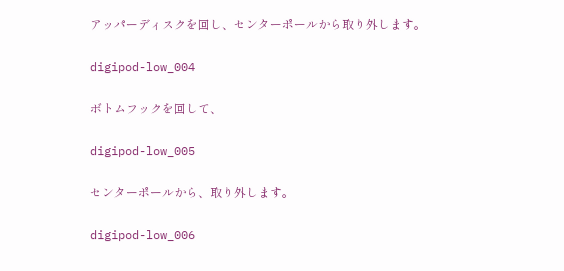アッパーディスクを回し、センターポールから取り外します。

digipod-low_004

ボトムフックを回して、

digipod-low_005

センターポールから、取り外します。

digipod-low_006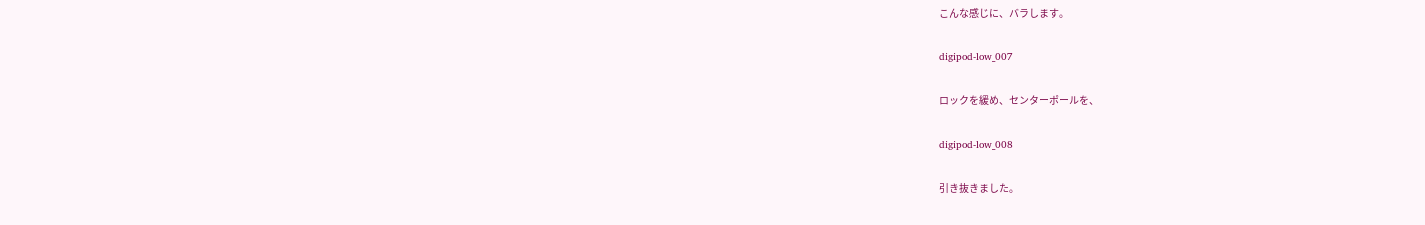こんな感じに、バラします。

digipod-low_007

ロックを緩め、センターポールを、

digipod-low_008

引き抜きました。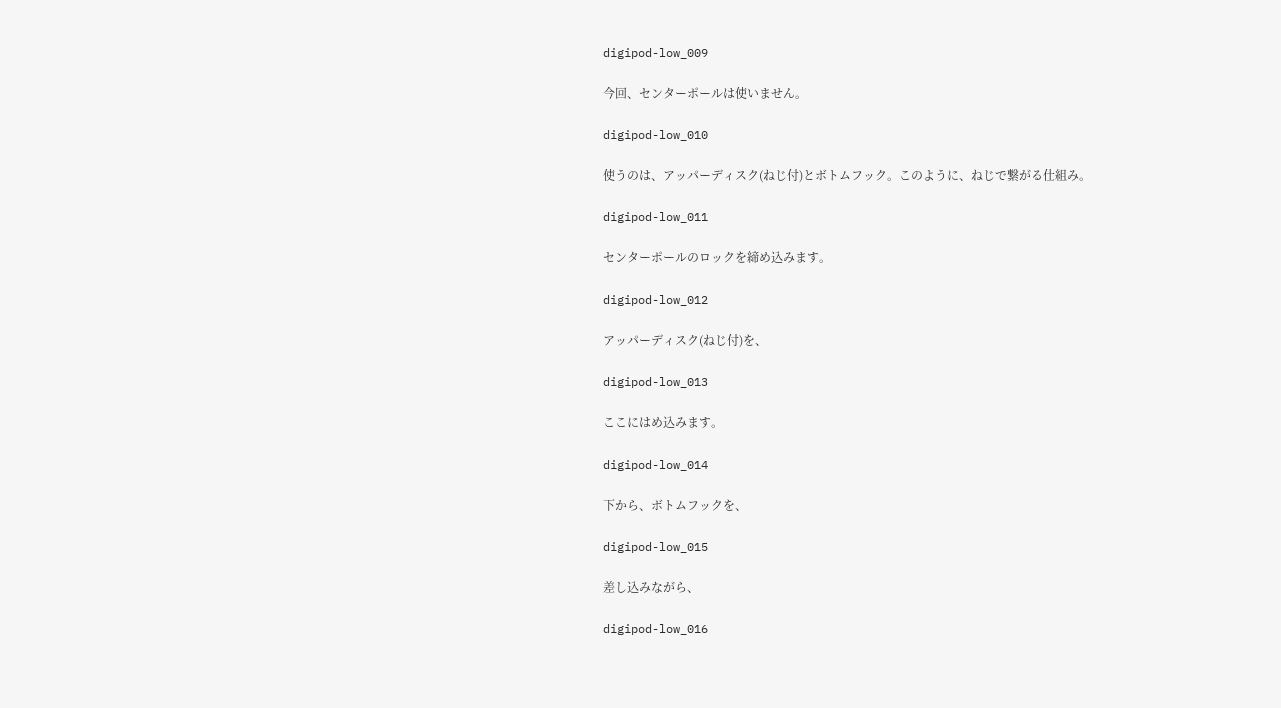digipod-low_009

今回、センターポールは使いません。

digipod-low_010

使うのは、アッパーディスク(ねじ付)とボトムフック。このように、ねじで繋がる仕組み。

digipod-low_011

センターポールのロックを締め込みます。

digipod-low_012

アッパーディスク(ねじ付)を、

digipod-low_013

ここにはめ込みます。

digipod-low_014

下から、ボトムフックを、

digipod-low_015

差し込みながら、

digipod-low_016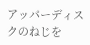アッパーディスクのねじを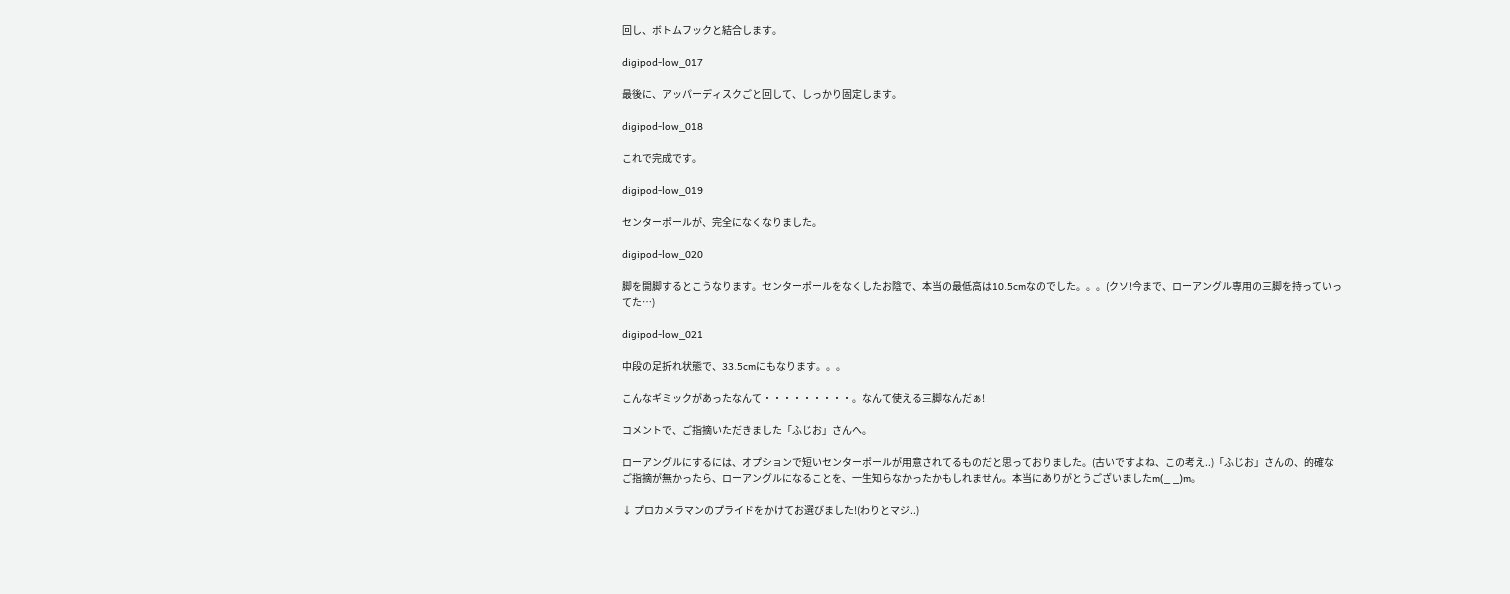回し、ボトムフックと結合します。

digipod-low_017

最後に、アッパーディスクごと回して、しっかり固定します。

digipod-low_018

これで完成です。

digipod-low_019

センターポールが、完全になくなりました。

digipod-low_020

脚を開脚するとこうなります。センターポールをなくしたお陰で、本当の最低高は10.5cmなのでした。。。(クソ!今まで、ローアングル専用の三脚を持っていってた…)

digipod-low_021

中段の足折れ状態で、33.5cmにもなります。。。

こんなギミックがあったなんて・・・・・・・・・。なんて使える三脚なんだぁ!

コメントで、ご指摘いただきました「ふじお」さんへ。

ローアングルにするには、オプションで短いセンターポールが用意されてるものだと思っておりました。(古いですよね、この考え..)「ふじお」さんの、的確なご指摘が無かったら、ローアングルになることを、一生知らなかったかもしれません。本当にありがとうございましたm(_ _)m。

↓ プロカメラマンのプライドをかけてお選びました!(わりとマジ..)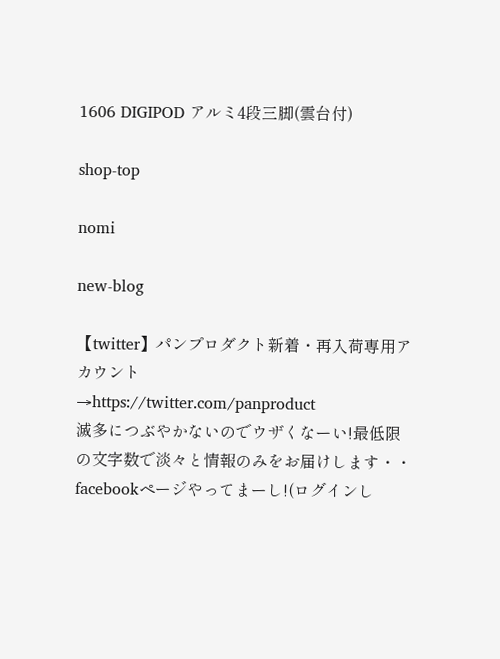1606 DIGIPOD アルミ4段三脚(雲台付)

shop-top

nomi

new-blog

【twitter】パンプロダクト新着・再入荷専用アカウント
→https://twitter.com/panproduct
滅多につぶやかないのでウザくなーい!最低限の文字数で淡々と情報のみをお届けします・・
facebookページやってまーし!(ログインし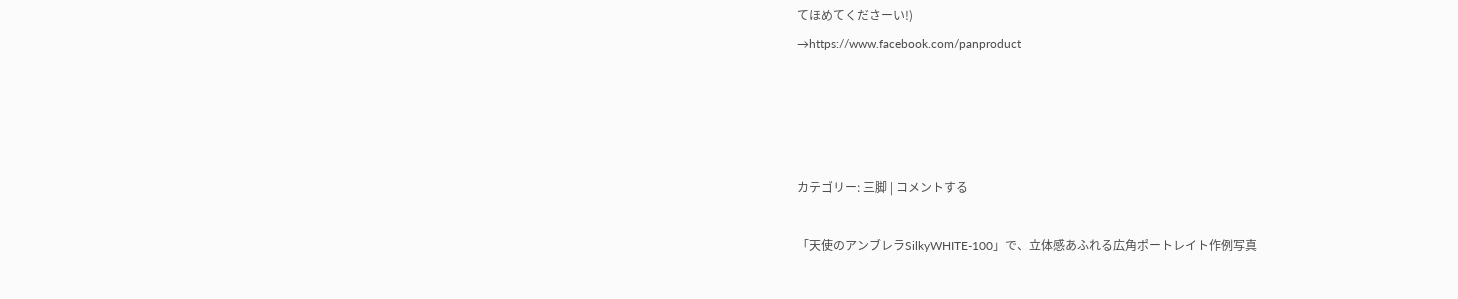てほめてくださーい!)
→https://www.facebook.com/panproduct




カテゴリー: 三脚 | コメントする

「天使のアンブレラSilkyWHITE-100」で、立体感あふれる広角ポートレイト作例写真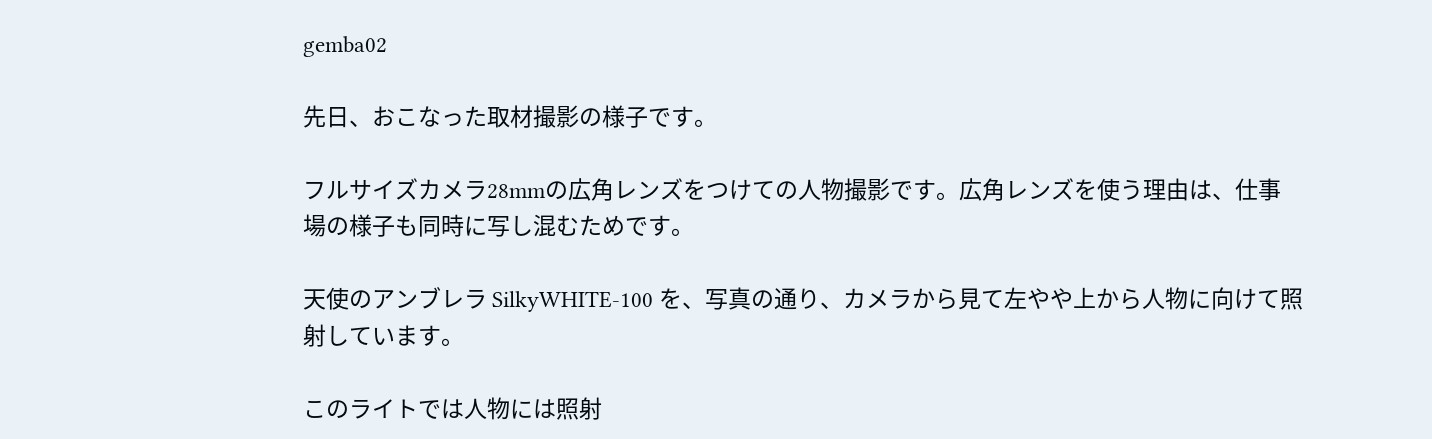gemba02

先日、おこなった取材撮影の様子です。

フルサイズカメラ28mmの広角レンズをつけての人物撮影です。広角レンズを使う理由は、仕事場の様子も同時に写し混むためです。

天使のアンブレラ SilkyWHITE-100 を、写真の通り、カメラから見て左やや上から人物に向けて照射しています。

このライトでは人物には照射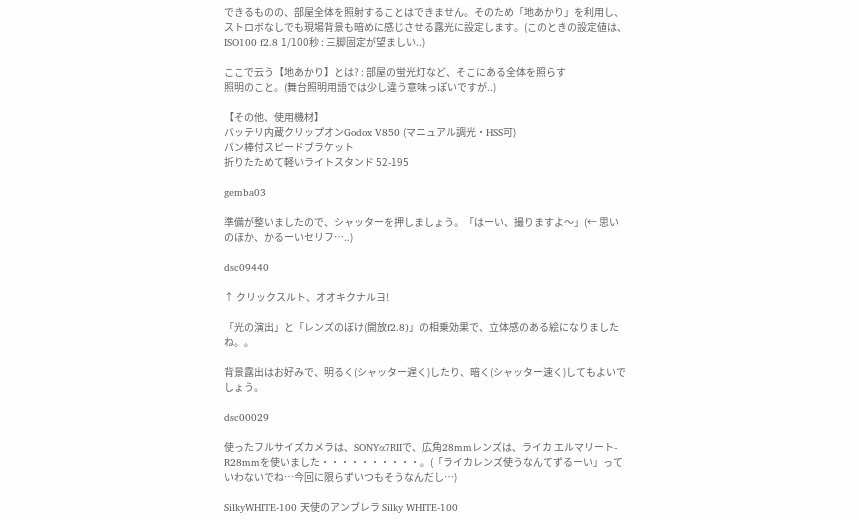できるものの、部屋全体を照射することはできません。そのため「地あかり」を利用し、ストロボなしでも現場背景も暗めに感じさせる露光に設定します。(このときの設定値は、ISO100 f2.8 1/100秒 : 三脚固定が望ましい..)

ここで云う【地あかり】とは? : 部屋の蛍光灯など、そこにある全体を照らす
照明のこと。(舞台照明用語では少し違う意味っぽいですが..)

【その他、使用機材】
バッテリ内蔵クリップオンGodox V850 (マニュアル調光・HSS可)
パン棒付スピードブラケット
折りたためて軽いライトスタンド 52-195

gemba03

準備が整いましたので、シャッターを押しましょう。「はーい、撮りますよ〜」(← 思いのほか、かるーいセリフ…..)

dsc09440

↑ クリックスルト、オオキクナルヨ!

「光の演出」と「レンズのぼけ(開放f2.8)」の相乗効果で、立体感のある絵になりましたね。。

背景露出はお好みで、明るく(シャッター遅く)したり、暗く(シャッター速く)してもよいでしょう。

dsc00029

使ったフルサイズカメラは、SONYα7RIIで、広角28mmレンズは、ライカ エルマリート-R28mmを使いました・・・・・・・・・・。(「ライカレンズ使うなんてずるーい」っていわないでね…今回に限らずいつもそうなんだし…)

SilkyWHITE-100 天使のアンブレラ Silky WHITE-100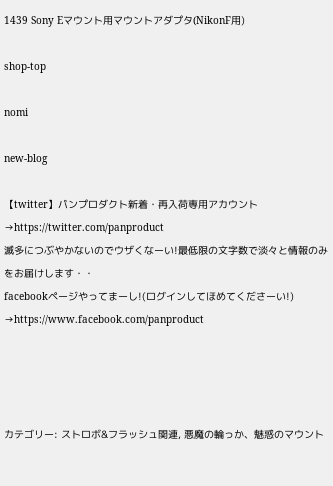1439 Sony Eマウント用マウントアダプタ(NikonF用)

shop-top

nomi

new-blog

【twitter】パンプロダクト新着・再入荷専用アカウント
→https://twitter.com/panproduct
滅多につぶやかないのでウザくなーい!最低限の文字数で淡々と情報のみをお届けします・・
facebookページやってまーし!(ログインしてほめてくださーい!)
→https://www.facebook.com/panproduct




カテゴリー: ストロボ&フラッシュ関連, 悪魔の輪っか、魅惑のマウント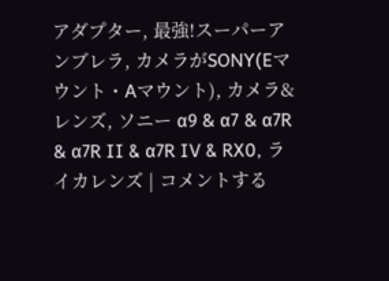アダプター, 最強!スーパーアンブレラ, カメラがSONY(Eマウント・Aマウント), カメラ&レンズ, ソニー α9 & α7 & α7R & α7R II & α7R IV & RX0, ライカレンズ | コメントする